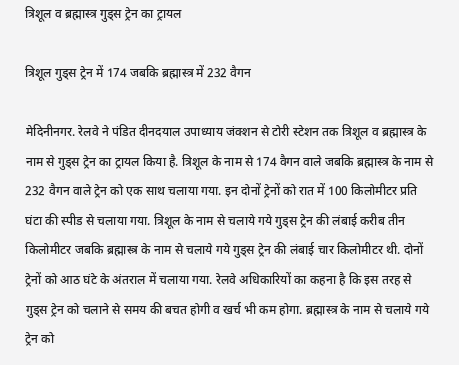त्रिशूल व ब्रह्मास्त्र गुड्स ट्रेन का ट्रायल

त्रिशूल गुड्स ट्रेन में 174 जबकि ब्रह्मास्त्र में 232 वैगन

मेदिनीनगर. रेलवे ने पंडित दीनदयाल उपाध्याय जंक्शन से टोरी स्टेशन तक त्रिशूल व ब्रह्मास्त्र के नाम से गुड्स ट्रेन का ट्रायल किया है. त्रिशूल के नाम से 174 वैगन वाले जबकि ब्रह्मास्त्र के नाम से 232 वैगन वाले ट्रेन को एक साथ चलाया गया. इन दोनों ट्रेनों को रात में 100 किलोमीटर प्रति घंटा की स्पीड से चलाया गया. त्रिशूल के नाम से चलाये गये गुड्स ट्रेन की लंबाई करीब तीन किलोमीटर जबकि ब्रह्मास्त्र के नाम से चलाये गये गुड्स ट्रेन की लंबाई चार किलोमीटर थी. दोनों ट्रेनों को आठ घंटे के अंतराल में चलाया गया. रेलवे अधिकारियों का कहना है कि इस तरह से गुड्स ट्रेन को चलाने से समय की बचत होगी व खर्च भी कम होगा. ब्रह्मास्त्र के नाम से चलाये गये ट्रेन को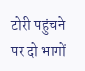टोरी पहुंचने पर दो भागों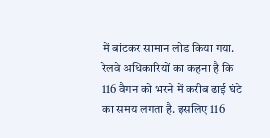में बांटकर सामान लोड किया गया. रेलवे अधिकारियों का कहना है कि 116 वैगन को भरने में करीब ढाई घंटे का समय लगता है. इसलिए 116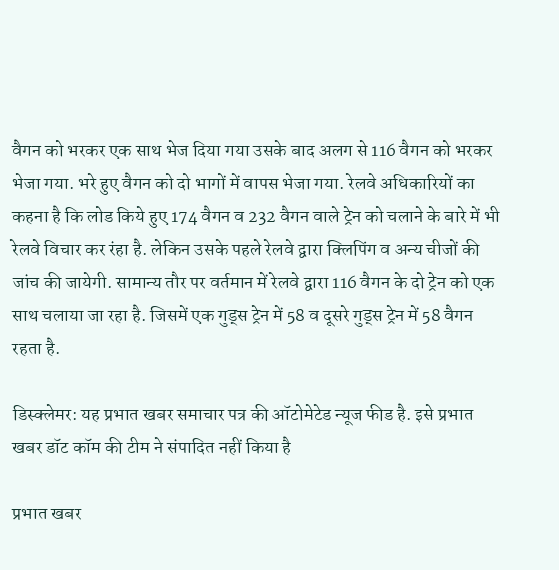वैगन को भरकर एक साथ भेज दिया गया उसके बाद अलग से 116 वैगन को भरकर भेजा गया. भरे हुए वैगन को दो भागों में वापस भेजा गया. रेलवे अधिकारियों का कहना है कि लोड किये हुए 174 वैगन व 232 वैगन वाले ट्रेन को चलाने के बारे में भी रेलवे विचार कर रंहा है. लेकिन उसके पहले रेलवे द्वारा क्लिपिंग व अन्य चीजों की जांच की जायेगी. सामान्य तौर पर वर्तमान में रेलवे द्वारा 116 वैगन के दो ट्रेन को एक साथ चलाया जा रहा है. जिसमें एक गुड्स ट्रेन में 58 व दूसरे गुड्स ट्रेन में 58 वैगन रहता है.

डिस्क्लेमर: यह प्रभात खबर समाचार पत्र की ऑटोमेटेड न्यूज फीड है. इसे प्रभात खबर डॉट कॉम की टीम ने संपादित नहीं किया है

प्रभात खबर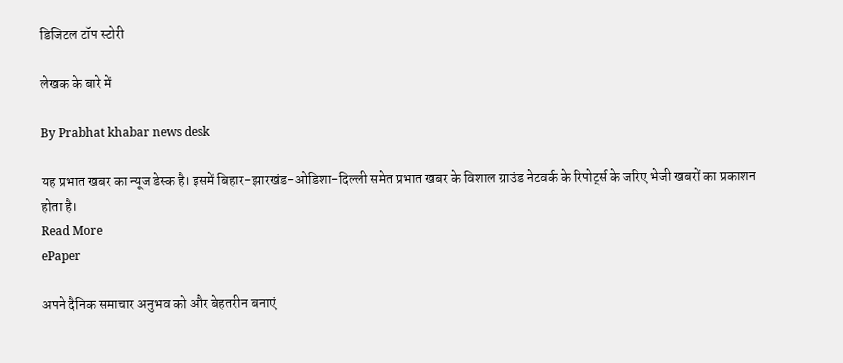डिजिटल टॉप स्टोरी

लेखक के बारे में

By Prabhat khabar news desk

यह प्रभात खबर का न्यूज डेस्क है। इसमें बिहार-झारखंड-ओडिशा-दिल्‍ली समेत प्रभात खबर के विशाल ग्राउंड नेटवर्क के रिपोर्ट्स के जरिए भेजी खबरों का प्रकाशन होता है।
Read More
ePaper

अपने दैनिक समाचार अनुभव को और बेहतरीन बनाएं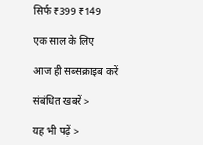सिर्फ ₹399 ₹149

एक साल के लिए

आज ही सब्सक्राइब करें

संबंधित खबरें >

यह भी पढ़ें >